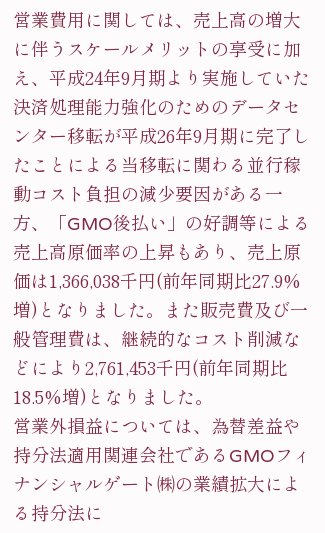営業費用に関しては、売上高の増大に伴うスケールメリットの享受に加え、平成24年9月期より実施していた決済処理能力強化のためのデータセンター移転が平成26年9月期に完了したことによる当移転に関わる並行稼動コスト負担の減少要因がある一方、「GMO後払い」の好調等による売上高原価率の上昇もあり、売上原価は1,366,038千円(前年同期比27.9%増)となりました。また販売費及び一般管理費は、継続的なコスト削減などにより2,761,453千円(前年同期比18.5%増)となりました。
営業外損益については、為替差益や持分法適用関連会社であるGMOフィナンシャルゲート㈱の業績拡大による持分法に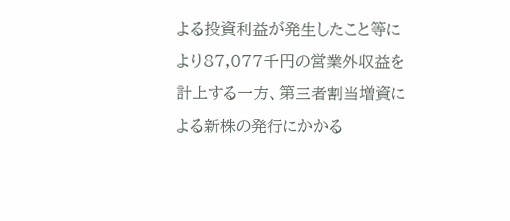よる投資利益が発生したこと等により87,077千円の営業外収益を計上する一方、第三者割当増資による新株の発行にかかる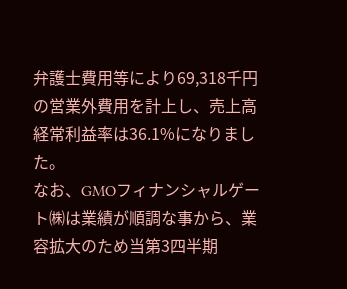弁護士費用等により69,318千円の営業外費用を計上し、売上高経常利益率は36.1%になりました。
なお、GMOフィナンシャルゲート㈱は業績が順調な事から、業容拡大のため当第3四半期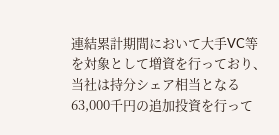連結累計期間において大手VC等を対象として増資を行っており、当社は持分シェア相当となる63,000千円の追加投資を行って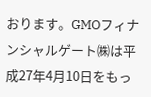おります。GMOフィナンシャルゲート㈱は平成27年4月10日をもっ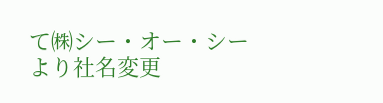て㈱シー・オー・シーより社名変更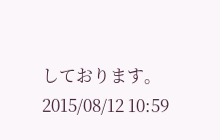しております。
2015/08/12 10:59